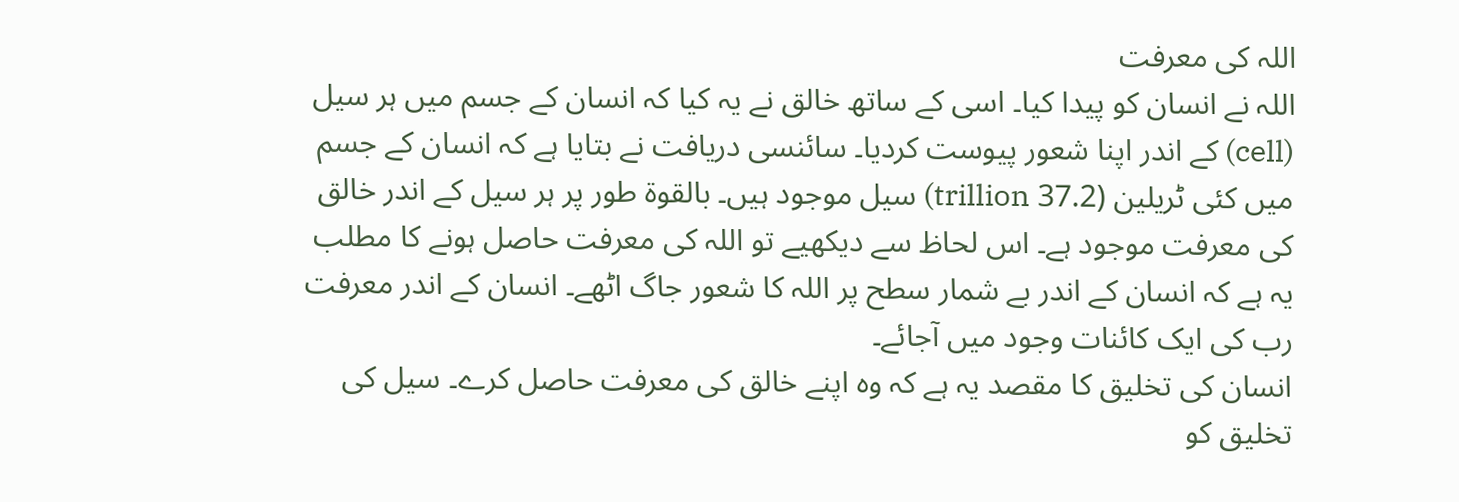اللہ کی معرفت
اللہ نے انسان کو پیدا کیا۔ اسی کے ساتھ خالق نے یہ کیا کہ انسان کے جسم میں ہر سیل (cell) کے اندر اپنا شعور پیوست کردیا۔ سائنسی دریافت نے بتایا ہے کہ انسان کے جسم میں کئی ٹریلین (37.2 trillion) سیل موجود ہیں۔ بالقوۃ طور پر ہر سیل کے اندر خالق کی معرفت موجود ہے۔ اس لحاظ سے دیکھیے تو اللہ کی معرفت حاصل ہونے کا مطلب یہ ہے کہ انسان کے اندر بے شمار سطح پر اللہ کا شعور جاگ اٹھے۔ انسان کے اندر معرفت رب کی ایک کائنات وجود میں آجائے۔
انسان کی تخلیق کا مقصد یہ ہے کہ وہ اپنے خالق کی معرفت حاصل کرے۔ سیل کی تخلیق کو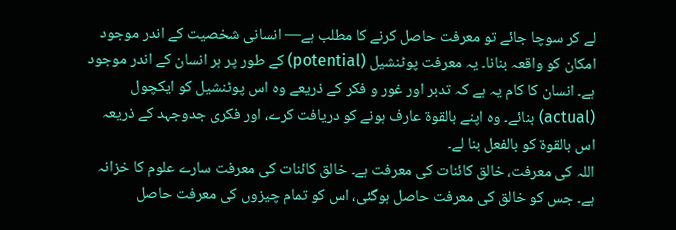لے کر سوچا جائے تو معرفت حاصل کرنے کا مطلب ہے— انسانی شخصیت کے اندر موجود امکان کو واقعہ بنانا۔ یہ معرفت پوٹنشیل (potential) کے طور پر ہر انسان کے اندر موجود ہے۔ انسان کا کام یہ ہے کہ تدبر اور غور و فکر کے ذریعے وہ اس پوٹنشیل کو ایکچول (actual) بنائے۔ وہ اپنے بالقوۃ عارف ہونے کو دریافت کرے، اور فکری جدوجہد کے ذریعہ اس بالقوۃ کو بالفعل بنا لے۔
اللہ کی معرفت، خالق کائنات کی معرفت ہے۔ خالق کائنات کی معرفت سارے علوم کا خزانہ ہے۔ جس کو خالق کی معرفت حاصل ہوگئی، اس کو تمام چیزوں کی معرفت حاصل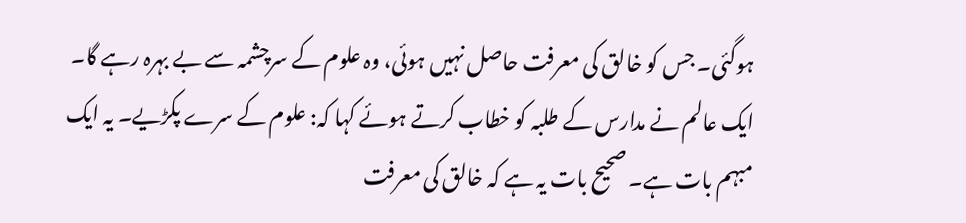ہوگئی۔ جس کو خالق کی معرفت حاصل نہیں ہوئی، وہ علوم کے سرچشمہ سے بے بہرہ رہے گا۔
ایک عالم نے مدارس کے طلبہ کو خطاب کرتے ہوئے کہا کہ: علوم کے سرے پکڑیے۔ یہ ایک مبہم بات ہے۔ صحیح بات یہ ہے کہ خالق کی معرفت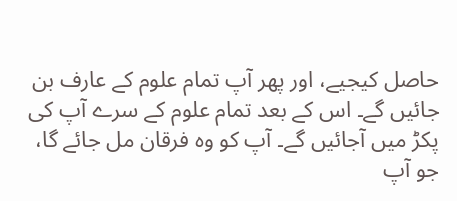حاصل کیجیے، اور پھر آپ تمام علوم کے عارف بن جائیں گے۔ اس کے بعد تمام علوم کے سرے آپ کی پکڑ میں آجائیں گے۔ آپ کو وہ فرقان مل جائے گا، جو آپ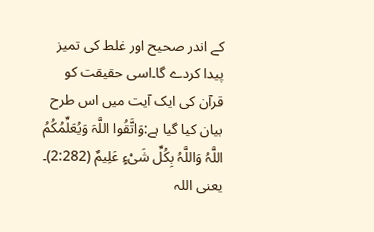کے اندر صحیح اور غلط کی تمیز پیدا کردے گا۔اسی حقیقت کو قرآن کی ایک آیت میں اس طرح بیان کیا گیا ہے:وَاتَّقُوا اللَّہَ وَیُعَلِّمُکُمُ اللَّہُ وَاللَّہُ بِکُلِّ شَیْءٍ عَلِیمٌ (2:282)۔ یعنی اللہ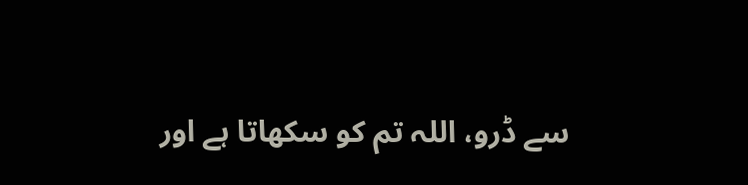سے ڈرو، اللہ تم کو سکھاتا ہے اور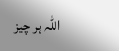اللہ ہر چیز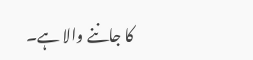کا جاننے والا ہے۔